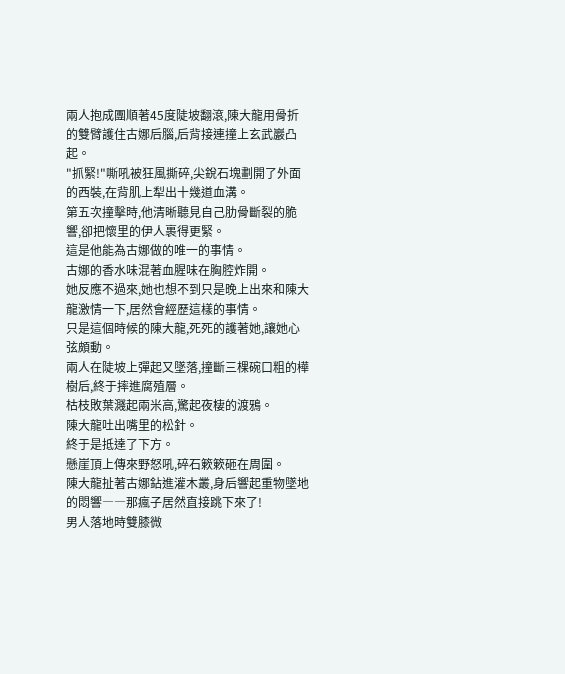兩人抱成團順著45度陡坡翻滾,陳大龍用骨折的雙臂護住古娜后腦,后背接連撞上玄武巖凸起。
"抓緊!"嘶吼被狂風撕碎,尖銳石塊劃開了外面的西裝,在背肌上犁出十幾道血溝。
第五次撞擊時,他清晰聽見自己肋骨斷裂的脆響,卻把懷里的伊人裹得更緊。
這是他能為古娜做的唯一的事情。
古娜的香水味混著血腥味在胸腔炸開。
她反應不過來,她也想不到只是晚上出來和陳大龍激情一下,居然會經歷這樣的事情。
只是這個時候的陳大龍,死死的護著她,讓她心弦頗動。
兩人在陡坡上彈起又墜落,撞斷三棵碗口粗的樺樹后,終于摔進腐殖層。
枯枝敗葉濺起兩米高,驚起夜棲的渡鴉。
陳大龍吐出嘴里的松針。
終于是抵達了下方。
懸崖頂上傳來野怒吼,碎石簌簌砸在周圍。
陳大龍扯著古娜鉆進灌木叢,身后響起重物墜地的悶響――那瘋子居然直接跳下來了!
男人落地時雙膝微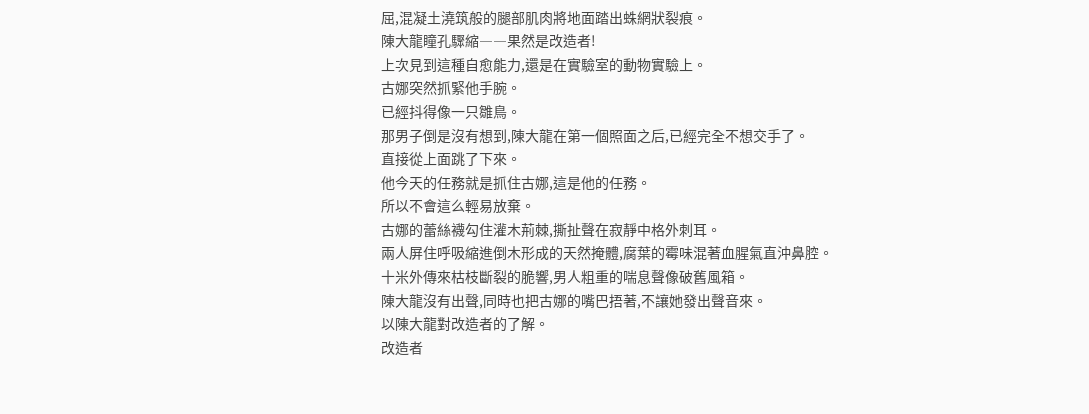屈,混凝土澆筑般的腿部肌肉將地面踏出蛛網狀裂痕。
陳大龍瞳孔驟縮――果然是改造者!
上次見到這種自愈能力,還是在實驗室的動物實驗上。
古娜突然抓緊他手腕。
已經抖得像一只雛鳥。
那男子倒是沒有想到,陳大龍在第一個照面之后,已經完全不想交手了。
直接從上面跳了下來。
他今天的任務就是抓住古娜,這是他的任務。
所以不會這么輕易放棄。
古娜的蕾絲襪勾住灌木荊棘,撕扯聲在寂靜中格外刺耳。
兩人屏住呼吸縮進倒木形成的天然掩體,腐葉的霉味混著血腥氣直沖鼻腔。
十米外傳來枯枝斷裂的脆響,男人粗重的喘息聲像破舊風箱。
陳大龍沒有出聲,同時也把古娜的嘴巴捂著,不讓她發出聲音來。
以陳大龍對改造者的了解。
改造者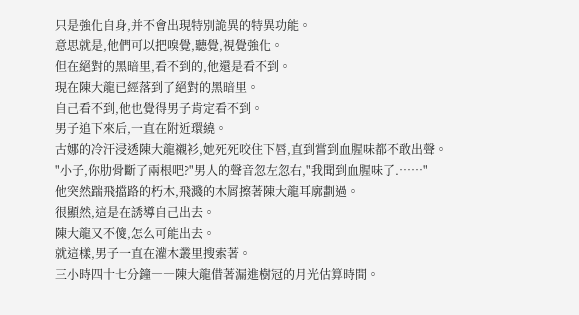只是強化自身,并不會出現特別詭異的特異功能。
意思就是,他們可以把嗅覺,聽覺,視覺強化。
但在絕對的黑暗里,看不到的,他還是看不到。
現在陳大龍已經落到了絕對的黑暗里。
自己看不到,他也覺得男子肯定看不到。
男子追下來后,一直在附近環繞。
古娜的冷汗浸透陳大龍襯衫,她死死咬住下唇,直到嘗到血腥味都不敢出聲。
"小子,你肋骨斷了兩根吧?"男人的聲音忽左忽右,"我聞到血腥味了.……"
他突然踹飛擋路的朽木,飛濺的木屑擦著陳大龍耳廓劃過。
很顯然,這是在誘導自己出去。
陳大龍又不傻,怎么可能出去。
就這樣,男子一直在灌木叢里搜索著。
三小時四十七分鐘――陳大龍借著漏進樹冠的月光估算時間。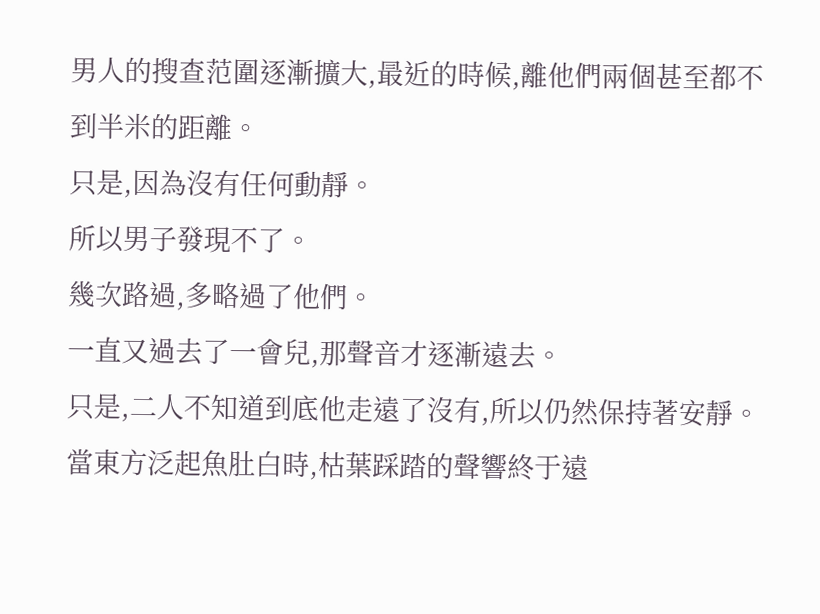男人的搜查范圍逐漸擴大,最近的時候,離他們兩個甚至都不到半米的距離。
只是,因為沒有任何動靜。
所以男子發現不了。
幾次路過,多略過了他們。
一直又過去了一會兒,那聲音才逐漸遠去。
只是,二人不知道到底他走遠了沒有,所以仍然保持著安靜。
當東方泛起魚肚白時,枯葉踩踏的聲響終于遠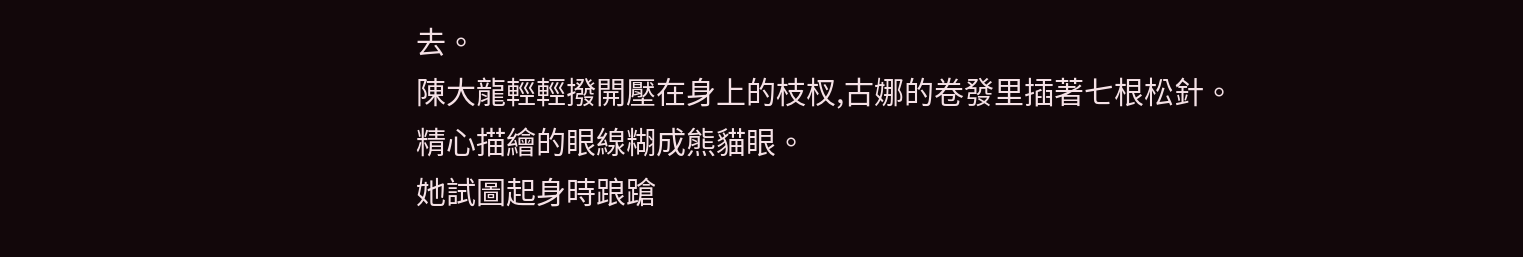去。
陳大龍輕輕撥開壓在身上的枝杈,古娜的卷發里插著七根松針。
精心描繪的眼線糊成熊貓眼。
她試圖起身時踉蹌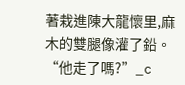著栽進陳大龍懷里,麻木的雙腿像灌了鉛。
“他走了嗎?”_c